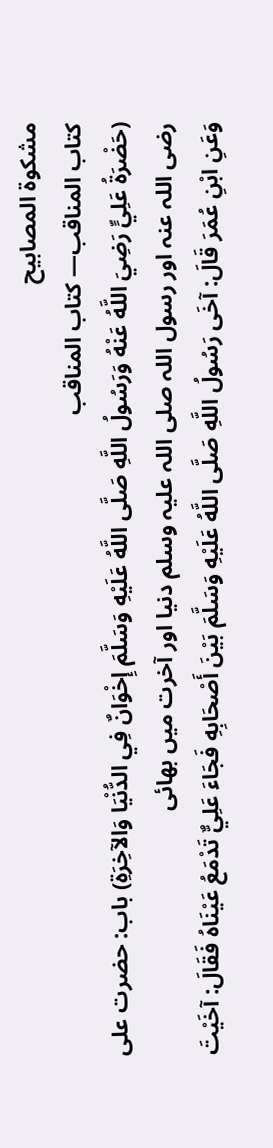مشكوة المصابيح
كتاب المناقب— كتاب المناقب
(حَضْرَةُ عَلِيٍّ رَضِيَ اللَّهُ عَنْهُ وَرَسُولُ اللَّهِ صَلَّى اللَّهُ عَلَيْهِ وَسَلَّمَ إِخْوَانٌ فِي الدُّنْيَا وَالآخِرَةِ) باب: حضرت علی رضی اللہ عنہ اور رسول اللہ صلی اللہ علیہ وسلم دنیا اور آخرت میں بھائی
وَعَنِ ابْنِ عُمَرَ قَالَ: آخَى رَسُولُ اللَّهِ صَلَّى اللَّهُ عَلَيْهِ وَسَلَّمَ بَيْنَ أَصْحَابِهِ فَجَاءَ عَلِيٌّ تَدْمَعُ عَيْنَاهُ فَقَالَ: آخَيْتَ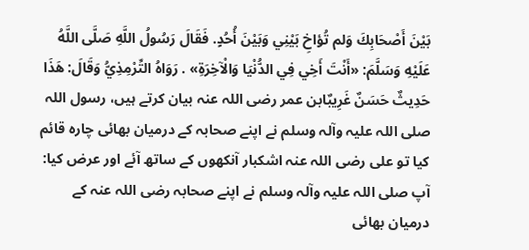بَيْنَ أَصْحَابِكَ وَلم تُؤاخِ بَيْنِي وَبَيْنَ أُحُدٍ. فَقَالَ رَسُولُ اللَّهِ صَلَّى اللَّهُ عَلَيْهِ وَسَلَّمَ: «أَنْتَ أَخِي فِي الدُّنْيَا وَالْآخِرَةِ» . رَوَاهُ التِّرْمِذِيُّ وَقَالَ: هَذَا حَدِيثٌ حَسَنٌ غَرِيبٌابن عمر رضی اللہ عنہ بیان کرتے ہیں، رسول اللہ صلی اللہ علیہ وآلہ وسلم نے اپنے صحابہ کے درمیان بھائی چارہ قائم کیا تو علی رضی اللہ عنہ اشکبار آنکھوں کے ساتھ آئے اور عرض کیا: آپ صلی اللہ علیہ وآلہ وسلم نے اپنے صحابہ رضی اللہ عنہ کے درمیان بھائی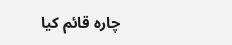چارہ قائم کیا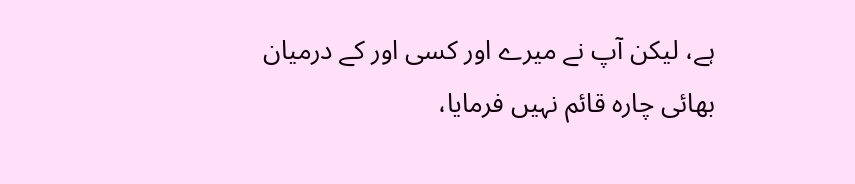ہے، لیکن آپ نے میرے اور کسی اور کے درمیان بھائی چارہ قائم نہیں فرمایا،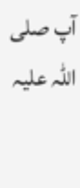آپ صلی اللہ علیہ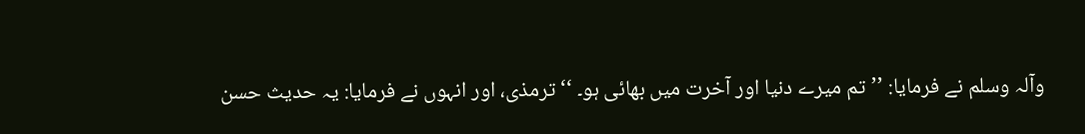وآلہ وسلم نے فرمایا: ’’تم میرے دنیا اور آخرت میں بھائی ہو۔ ‘‘ ترمذی، اور انہوں نے فرمایا: یہ حدیث حسن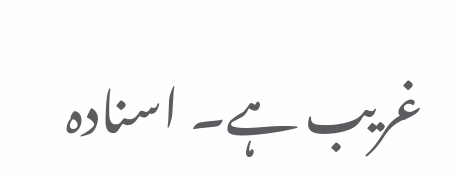غریب ہے۔ اسنادہ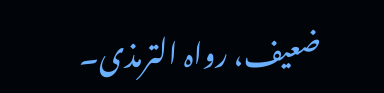ضعیف، رواہ الترمذی۔